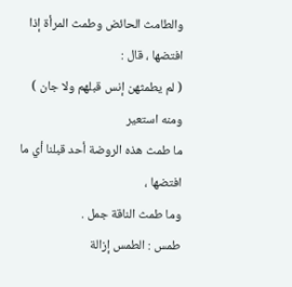والطامث الحائض وطمث المرأة إذا افتضها ، قال :
( لم يطمثهن إنس قبلهم ولا جان ) ومنه استعير
ما طمث هذه الروضة أحد قبلنا أي ما افتضها ،
وما طمث الناقة جمل .
طمس : الطمس إزالة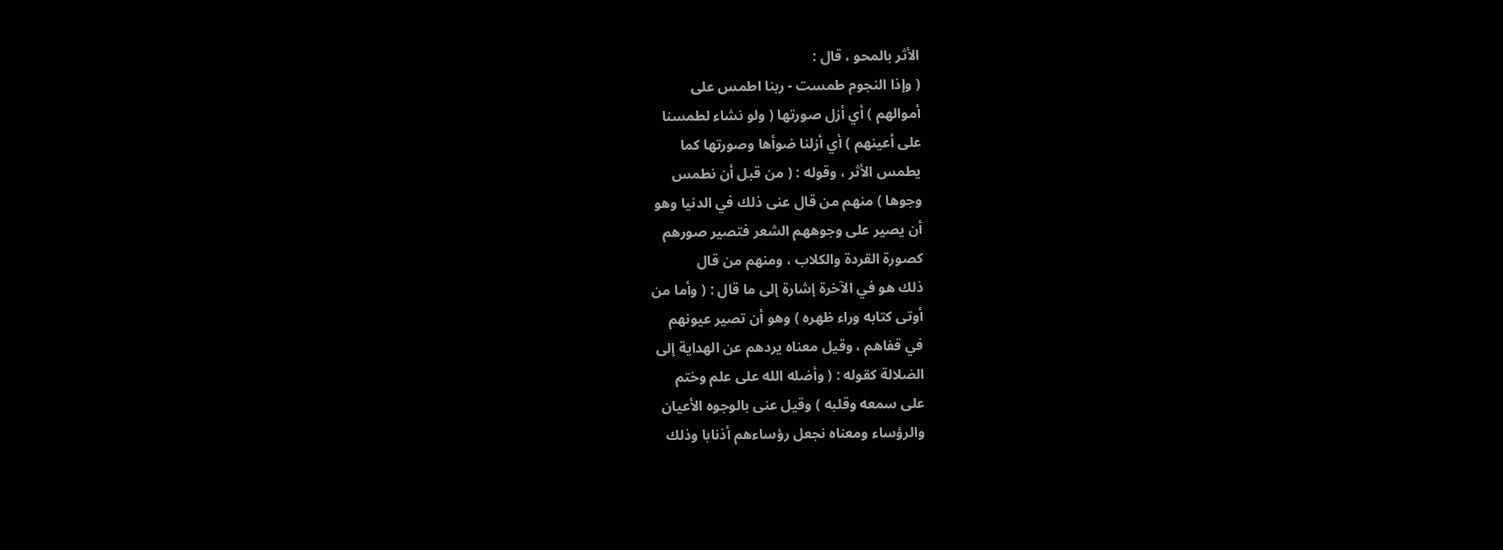الأثر بالمحو ، قال :
( وإذا النجوم طمست - ربنا اطمس على
أموالهم ) أي أزل صورتها ( ولو نشاء لطمسنا
على أعينهم ) أي أزلنا ضوأها وصورتها كما
يطمس الأثر ، وقوله : ( من قبل أن نطمس
وجوها ) منهم من قال عنى ذلك في الدنيا وهو
أن يصير على وجوههم الشعر فتصير صورهم
كصورة القردة والكلاب ، ومنهم من قال
ذلك هو في الآخرة إشارة إلى ما قال : ( وأما من
أوتى كتابه وراء ظهره ) وهو أن تصير عيونهم
في قفاهم ، وقيل معناه يردهم عن الهداية إلى
الضلالة كقوله : ( وأضله الله على علم وختم
على سمعه وقلبه ) وقيل عنى بالوجوه الأعيان
والرؤساء ومعناه نجعل رؤساءهم أذنابا وذلك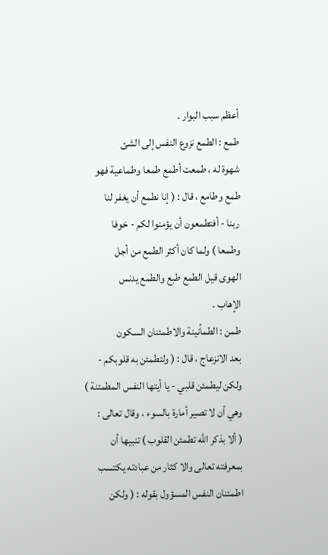أعظم سبب البوار .
طمع : الطمع نزوع النفس إلى الشئ
شهوة له ، طمعت أطمع طمعا وطماعية فهو
طمع وطامع ، قال : ( إنا نطمع أن يغفر لنا
ربنا - أفتطمعون أن يؤمنوا لكم - خوفا
وطمعا ) ولما كان أكثر الطمع من أجل
الهوى قيل الطمع طبع والطمع يدنس
الإهاب .
طمن : الطمأنينة والاطمئنان السكون
بعد الانزعاج ، قال : ( ولتطمئن به قلوبكم -
ولكن ليطمئن قلبي - يا أيتها النفس المطمئنة )
وهي أن لا تصير أمارة بالسوء ، وقال تعالى :
( ألا بذكر الله تطمئن القلوب ) تنبيها أن
بمعرفته تعالى والا كثار من عبادته يكتسب
اطمئنان النفس المسؤول بقوله : ( ولكن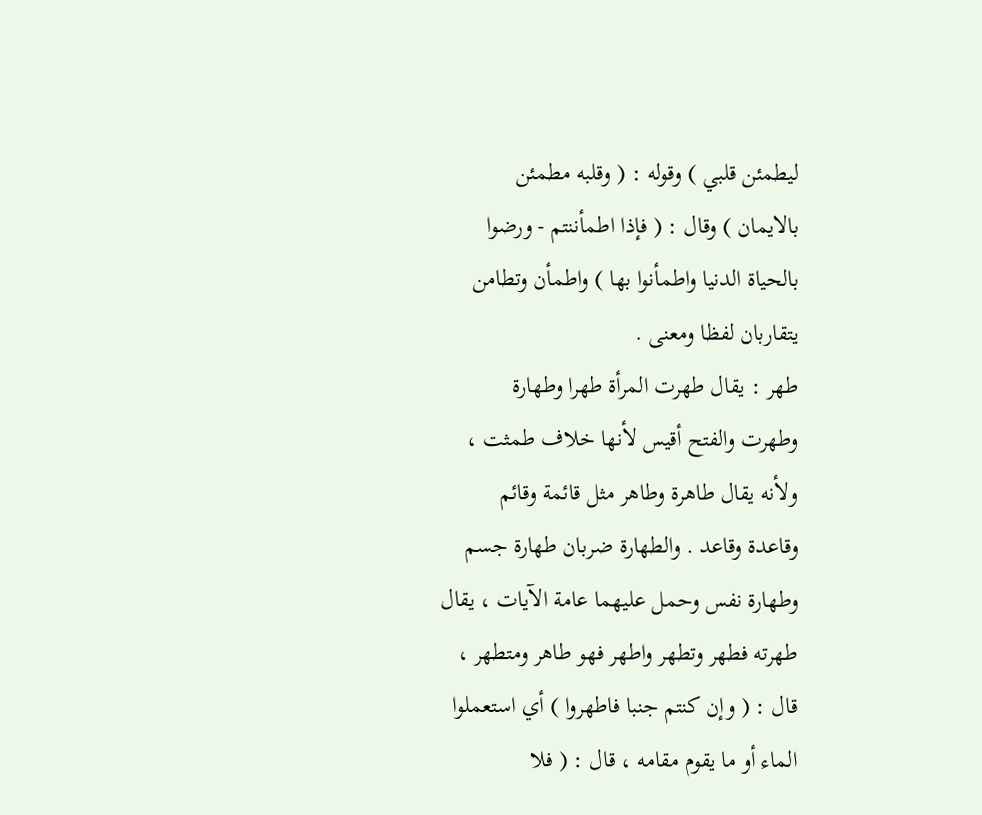ليطمئن قلبي ) وقوله : ( وقلبه مطمئن
بالايمان ) وقال : ( فإذا اطمأننتم - ورضوا
بالحياة الدنيا واطمأنوا بها ) واطمأن وتطامن
يتقاربان لفظا ومعنى .
طهر : يقال طهرت المرأة طهرا وطهارة
وطهرت والفتح أقيس لأنها خلاف طمثت ،
ولأنه يقال طاهرة وطاهر مثل قائمة وقائم
وقاعدة وقاعد . والطهارة ضربان طهارة جسم
وطهارة نفس وحمل عليهما عامة الآيات ، يقال
طهرته فطهر وتطهر واطهر فهو طاهر ومتطهر ،
قال : ( وإن كنتم جنبا فاطهروا ) أي استعملوا
الماء أو ما يقوم مقامه ، قال : ( فلا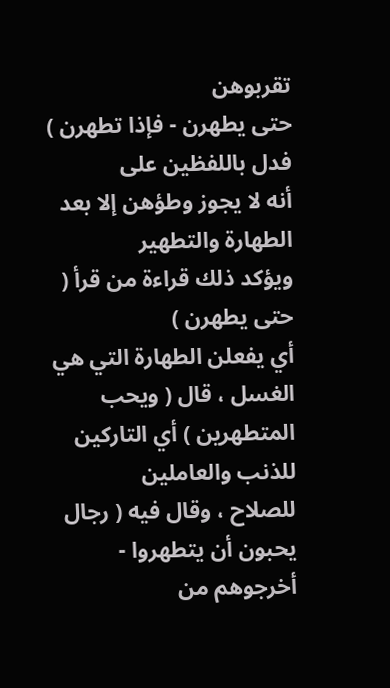تقربوهن
حتى يطهرن - فإذا تطهرن ) فدل باللفظين على
أنه لا يجوز وطؤهن إلا بعد الطهارة والتطهير
ويؤكد ذلك قراءة من قرأ ( حتى يطهرن )
أي يفعلن الطهارة التي هي الغسل ، قال ( ويحب
المتطهرين ) أي التاركين للذنب والعاملين
للصلاح ، وقال فيه ( رجال يحبون أن يتطهروا -
أخرجوهم من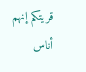قريتكم إنهم أناس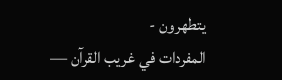يتطهرون -
المفردات في غريب القرآن —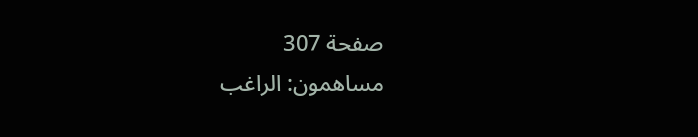صفحة 307
مساهمون: الراغب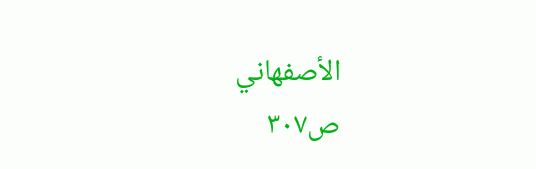الأصفهاني
ص٣٠٧